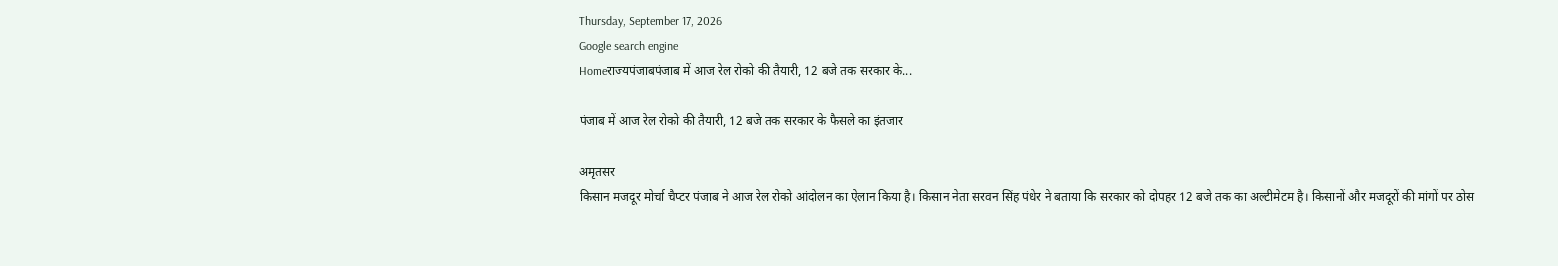Thursday, September 17, 2026
Google search engine
Homeराज्यपंजाबपंजाब में आज रेल रोको की तैयारी, 12 बजे तक सरकार के...

पंजाब में आज रेल रोको की तैयारी, 12 बजे तक सरकार के फैसले का इंतजार

अमृतसर
किसान मजदूर मोर्चा चैप्टर पंजाब ने आज रेल रोको आंदोलन का ऐलान किया है। किसान नेता सरवन सिंह पंधेर ने बताया कि सरकार को दोपहर 12 बजे तक का अल्टीमेटम है। किसानों और मजदूरों की मांगों पर ठोस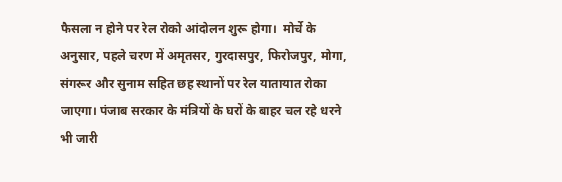फैसला न होने पर रेल रोको आंदोलन शुरू होगा।  मोर्चे के अनुसार, पहले चरण में अमृतसर, गुरदासपुर, फिरोजपुर, मोगा, संगरूर और सुनाम सहित छह स्थानों पर रेल यातायात रोका जाएगा। पंजाब सरकार के मंत्रियों के घरों के बाहर चल रहे धरने भी जारी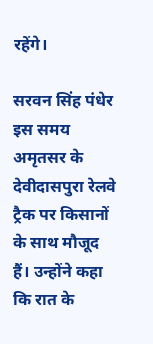रहेंगे।

सरवन सिंह पंधेर इस समय अमृतसर के देवीदासपुरा रेलवे ट्रैक पर किसानों के साथ मौजूद हैं। उन्होंने कहा कि रात के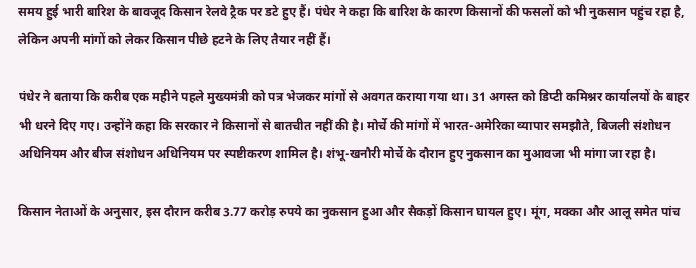समय हुई भारी बारिश के बावजूद किसान रेलवे ट्रैक पर डटे हुए हैं। पंधेर ने कहा कि बारिश के कारण किसानों की फसलों को भी नुकसान पहुंच रहा है, लेकिन अपनी मांगों को लेकर किसान पीछे हटने के लिए तैयार नहीं हैं।

पंधेर ने बताया कि करीब एक महीने पहले मुख्यमंत्री को पत्र भेजकर मांगों से अवगत कराया गया था। 31 अगस्त को डिप्टी कमिश्नर कार्यालयों के बाहर भी धरने दिए गए। उन्होंने कहा कि सरकार ने किसानों से बातचीत नहीं की है। मोर्चे की मांगों में भारत-अमेरिका व्यापार समझौते, बिजली संशोधन अधिनियम और बीज संशोधन अधिनियम पर स्पष्टीकरण शामिल है। शंभू-खनौरी मोर्चे के दौरान हुए नुकसान का मुआवजा भी मांगा जा रहा है।

किसान नेताओं के अनुसार, इस दौरान करीब 3.77 करोड़ रुपये का नुकसान हुआ और सैकड़ों किसान घायल हुए। मूंग, मक्का और आलू समेत पांच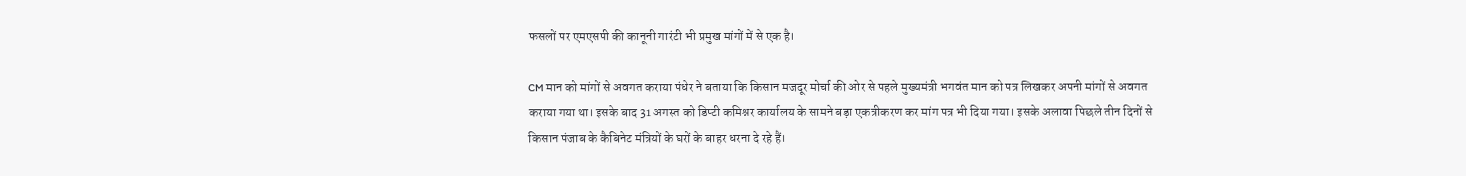फसलों पर एमएसपी की कानूनी गारंटी भी प्रमुख मांगों में से एक है।

CM मान को मांगों से अवगत कराया पंधेर ने बताया कि किसान मजदूर मोर्चा की ओर से पहले मुख्यमंत्री भगवंत मान को पत्र लिखकर अपनी मांगों से अवगत कराया गया था। इसके बाद 31 अगस्त को डिप्टी कमिश्नर कार्यालय के सामने बड़ा एकत्रीकरण कर मांग पत्र भी दिया गया। इसके अलावा पिछले तीन दिनों से किसान पंजाब के कैबिनेट मंत्रियों के घरों के बाहर धरना दे रहे हैं।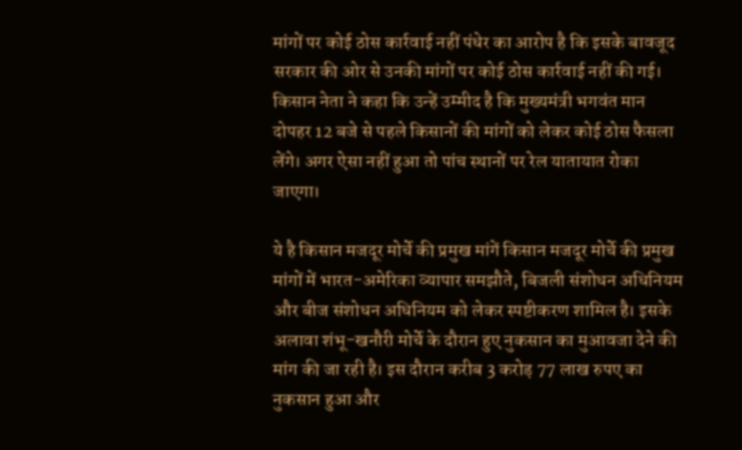मांगों पर कोई ठोस कार्रवाई नहीं पंधेर का आरोप है कि इसके बावजूद सरकार की ओर से उनकी मांगों पर कोई ठोस कार्रवाई नहीं की गई। किसान नेता ने कहा कि उन्हें उम्मीद है कि मुख्यमंत्री भगवंत मान दोपहर 12 बजे से पहले किसानों की मांगों को लेकर कोई ठोस फैसला लेंगे। अगर ऐसा नहीं हुआ तो पांच स्थानों पर रेल यातायात रोका जाएगा।

ये है किसान मजदूर मोर्चे की प्रमुख मांगें किसान मजदूर मोर्चे की प्रमुख मांगों में भारत-अमेरिका व्यापार समझौते, बिजली संशोधन अधिनियम और बीज संशोधन अधिनियम को लेकर स्पष्टीकरण शामिल है। इसके अलावा शंभू-खनौरी मोर्चे के दौरान हुए नुकसान का मुआवजा देने की मांग की जा रही है। इस दौरान करीब 3 करोड़ 77 लाख रुपए का नुकसान हुआ और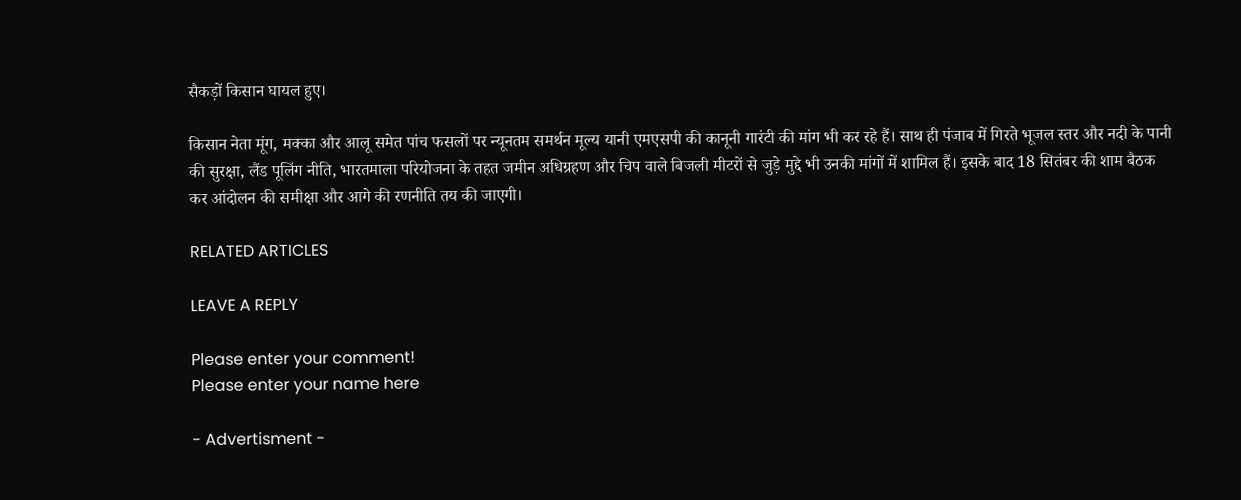सैकड़ों किसान घायल हुए।

किसान नेता मूंग, मक्का और आलू समेत पांच फसलों पर न्यूनतम समर्थन मूल्य यानी एमएसपी की कानूनी गारंटी की मांग भी कर रहे हैं। साथ ही पंजाब में गिरते भूजल स्तर और नदी के पानी की सुरक्षा, लैंड पूलिंग नीति, भारतमाला परियोजना के तहत जमीन अधिग्रहण और चिप वाले बिजली मीटरों से जुड़े मुद्दे भी उनकी मांगों में शामिल हैं। इसके बाद 18 सितंबर की शाम बैठक कर आंदोलन की समीक्षा और आगे की रणनीति तय की जाएगी।

RELATED ARTICLES

LEAVE A REPLY

Please enter your comment!
Please enter your name here

- Advertisment -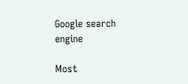Google search engine

Most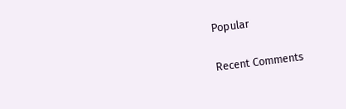Popular

Recent Comments